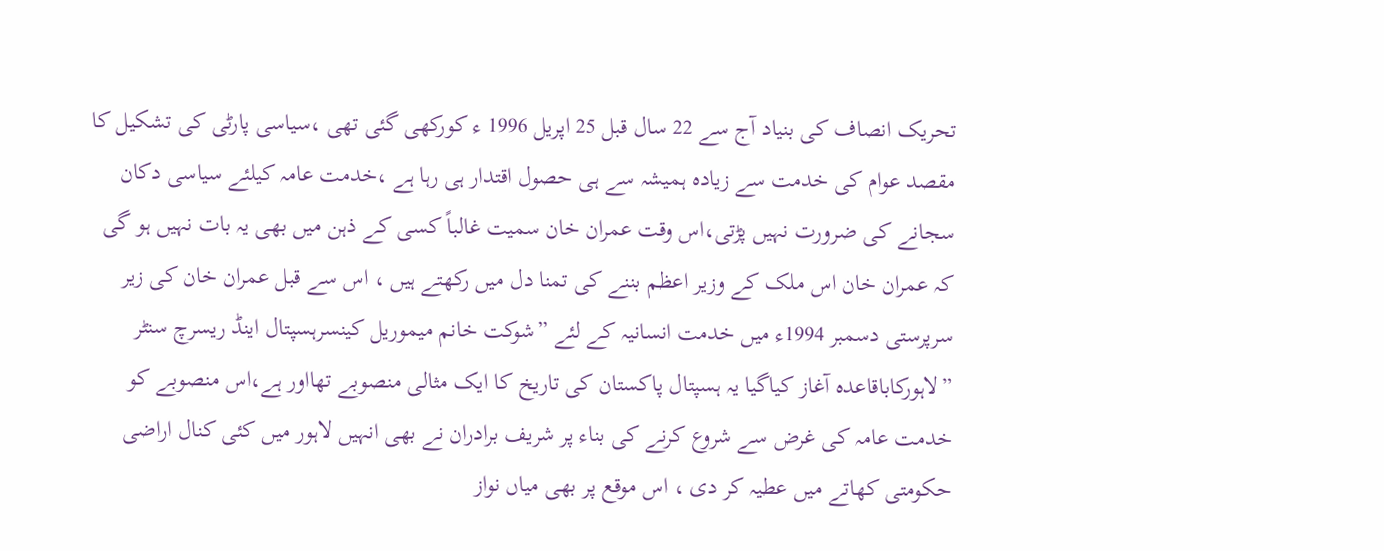تحریک انصاف کی بنیاد آج سے 22 سال قبل 25 اپریل 1996 ء کورکھی گئی تھی ،سیاسی پارٹی کی تشکیل کا مقصد عوام کی خدمت سے زیادہ ہمیشہ سے ہی حصول اقتدار ہی رہا ہے ،خدمت عامہ کیلئے سیاسی دکان سجانے کی ضرورت نہیں پڑتی،اس وقت عمران خان سمیت غالباً کسی کے ذہن میں بھی یہ بات نہیں ہو گی کہ عمران خان اس ملک کے وزیر اعظم بننے کی تمنا دل میں رکھتے ہیں ، اس سے قبل عمران خان کی زیر سرپرستی دسمبر 1994ء میں خدمت انسانیہ کے لئے ”شوکت خانم میموریل کینسرہسپتال اینڈ ریسرچ سنٹر ”لاہورکاباقاعدہ آغاز کیاگیا یہ ہسپتال پاکستان کی تاریخ کا ایک مثالی منصوبے تھااور ہے،اس منصوبے کو خدمت عامہ کی غرض سے شروع کرنے کی بناء پر شریف برادران نے بھی انہیں لاہور میں کئی کنال اراضی حکومتی کھاتے میں عطیہ کر دی ، اس موقع پر بھی میاں نواز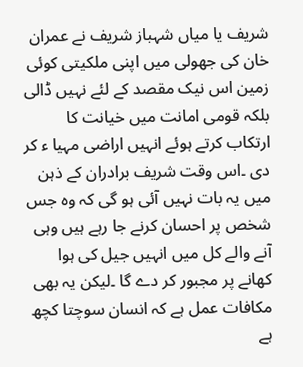شریف یا میاں شہباز شریف نے عمران خان کی جھولی میں اپنی ملکیتی کوئی زمین اس نیک مقصد کے لئے نہیں ڈالی بلکہ قومی امانت میں خیانت کا ارتکاب کرتے ہوئے انہیں اراضی مہیا ء کر دی ۔اس وقت شریف برادران کے ذہن میں یہ بات نہیں آئی ہو گی کہ وہ جس شخص پر احسان کرنے جا رہے ہیں وہی آنے والے کل میں انہیں جیل کی ہوا کھانے پر مجبور کر دے گا ۔لیکن یہ بھی مکافات عمل ہے کہ انسان سوچتا کچھ ہے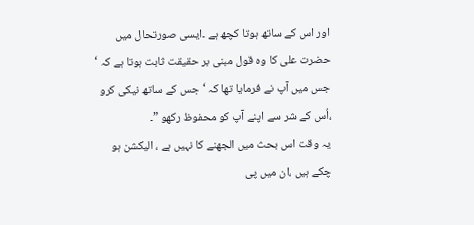اور اس کے ساتھ ہوتا کچھ ہے ۔ایسی صورتحال میں حضرت علی کا وہ قول مبنی بر حقیقت ثابت ہوتا ہے کہ ‘ جس میں آپ نے فرمایا تھا کہ ‘ جس کے ساتھ نیکی کرو ،اُس کے شر سے اپنے آپ کو محفوظ رکھو ”۔
یہ وقت اس بحث میں الجھنے کا نہیں ہے ، الیکشن ہو چکے ہیں ،ان میں پی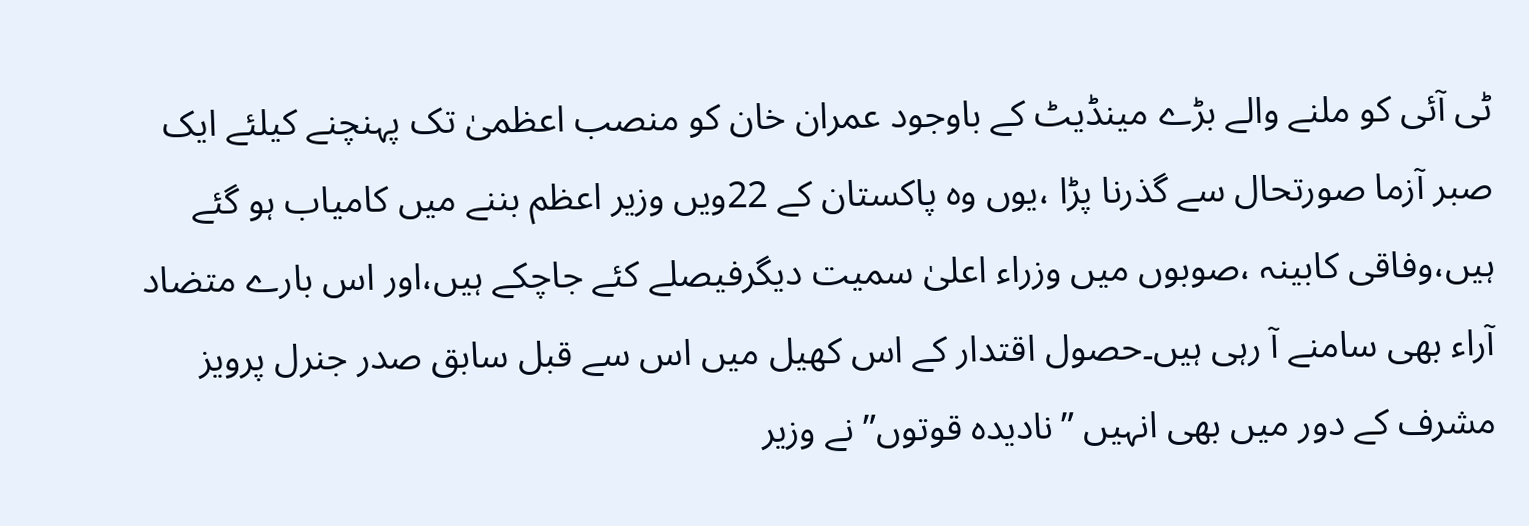ٹی آئی کو ملنے والے بڑے مینڈیٹ کے باوجود عمران خان کو منصب اعظمیٰ تک پہنچنے کیلئے ایک صبر آزما صورتحال سے گذرنا پڑا ،یوں وہ پاکستان کے 22ویں وزیر اعظم بننے میں کامیاب ہو گئے ہیں،وفاقی کابینہ ،صوبوں میں وزراء اعلیٰ سمیت دیگرفیصلے کئے جاچکے ہیں،اور اس بارے متضاد آراء بھی سامنے آ رہی ہیں۔حصول اقتدار کے اس کھیل میں اس سے قبل سابق صدر جنرل پرویز مشرف کے دور میں بھی انہیں ”نادیدہ قوتوں” نے وزیر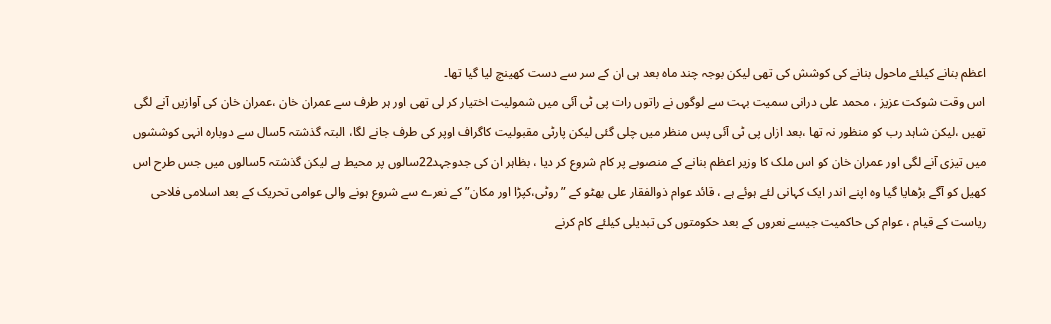اعظم بنانے کیلئے ماحول بنانے کی کوشش کی تھی لیکن بوجہ چند ماہ بعد ہی ان کے سر سے دست کھینچ لیا گیا تھا۔
اس وقت شوکت عزیز ، محمد علی درانی سمیت بہت سے لوگوں نے راتوں رات پی ٹی آئی میں شمولیت اختیار کر لی تھی اور ہر طرف سے عمران خان ،عمران خان کی آوازیں آنے لگی تھیں ،لیکن شاہد رب کو منظور نہ تھا ،بعد ازاں پی ٹی آئی پس منظر میں چلی گئی لیکن پارٹی مقبولیت کاگراف اوپر کی طرف جانے لگا، البتہ گذشتہ 5سال سے دوبارہ انہی کوششوں میں تیزی آنے لگی اور عمران خان کو اس ملک کا وزیر اعظم بنانے کے منصوبے پر کام شروع کر دیا ، بظاہر ان کی جدوجہد22سالوں پر محیط ہے لیکن گذشتہ 5سالوں میں جس طرح اس کھیل کو آگے بڑھایا گیا وہ اپنے اندر ایک کہانی لئے ہوئے ہے ، قائد عوام ذوالفقار علی بھٹو کے ”روٹی،کپڑا اور مکان” کے نعرے سے شروع ہونے والی عوامی تحریک کے بعد اسلامی فلاحی ریاست کے قیام ، عوام کی حاکمیت جیسے نعروں کے بعد حکومتوں کی تبدیلی کیلئے کام کرنے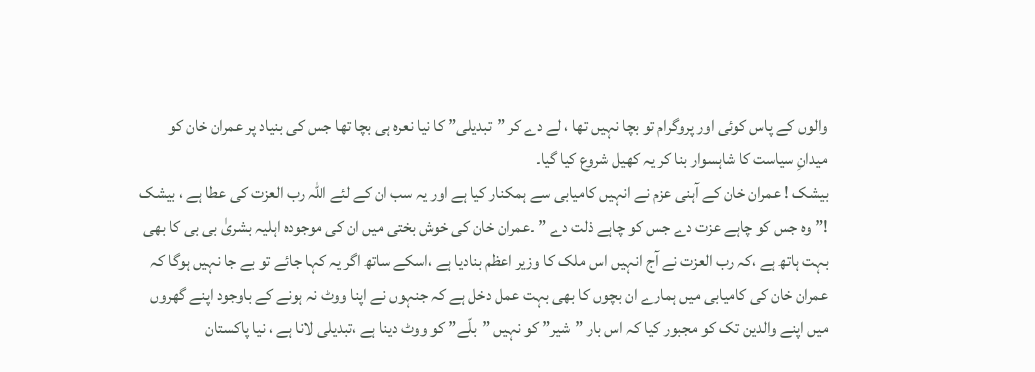والوں کے پاس کوئی اور پروگرام تو بچا نہیں تھا ، لے دے کر ”تبدیلی” کا نیا نعرہ ہی بچا تھا جس کی بنیاد پر عمران خان کو میدانِ سیاست کا شاہسوار بنا کر یہ کھیل شروع کیا گیا۔
بیشک ! عمران خان کے آہنی عزم نے انہیں کامیابی سے ہمکنار کیا ہے اور یہ سب ان کے لئے اللہ رب العزت کی عطا ہے ، بیشک !” وہ جس کو چاہے عزت دے جس کو چاہے ذلت دے ” ۔عمران خان کی خوش بختی میں ان کی موجودہ اہلیہ بشریٰ بی بی کا بھی بہت ہاتھ ہے ،کہ رب العزت نے آج انہیں اس ملک کا وزیر اعظم بنادیا ہے ،اسکے ساتھ اگر یہ کہا جائے تو بے جا نہیں ہوگا کہ عمران خان کی کامیابی میں ہمارے ان بچوں کا بھی بہت عمل دخل ہے کہ جنہوں نے اپنا ووٹ نہ ہونے کے باوجود اپنے گھروں میں اپنے والدین تک کو مجبور کیا کہ اس بار ”شیر” کو نہیں ”بلّے” کو ووٹ دینا ہے ،تبدیلی لانا ہے ، نیا پاکستان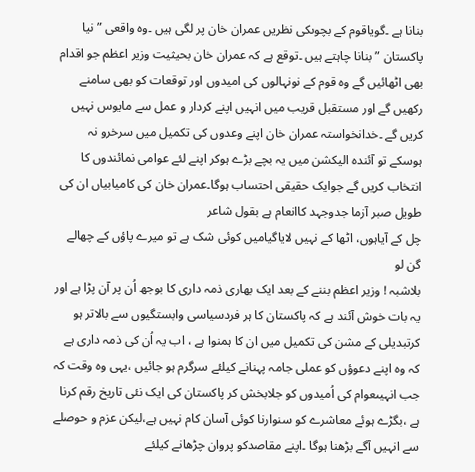بنانا ہے ۔گویاقوم کے بچوںکی نظریں عمران خان پر لگی ہیں ۔وہ واقعی ”نیا پاکستان ” بنانا چاہتے ہیں ۔توقع ہے کہ عمران خان بحیثیت وزیر اعظم جو اقدام بھی اٹھائیں گے وہ قوم کے نونہالوں کی امیدوں اور توقعات کو بھی سامنے رکھیں گے اور مستقبل قریب میں انہیں اپنے کردار و عمل سے مایوس نہیں کریں گے ۔خدانخواستہ عمران خان اپنے وعدوں کی تکمیل میں سرخرو نہ ہوسکے تو آئندہ الیکشن میں یہ بچے بڑے ہوکر اپنے لئے عوامی نمائندوں کا انتخاب کریں گے جوایک حقیقی احتساب ہوگا۔عمران خان کی کامیابیاں ان کی طویل صبر آزما جدوجہد کاانعام ہے بقول شاعر
چل کے آیاہوں، اٹھا کے نہیں لایاگیامیں کوئی شک ہے تو میرے پاؤں کے چھالے گن لو
بلاشبہ ! وزیر اعظم بننے کے بعد ایک بھاری ذمہ داری کا بوجھ اُن پر آن پڑا ہے اور یہ بات خوش آئند ہے کہ پاکستان کا ہر فردسیاسی وابستگیوں سے بالاتر ہو کرتبدیلی کے مشن کی تکمیل میں ان کا ہمنوا ہے ، اب یہ اُن کی ذمہ داری ہے کہ وہ اپنے دعوؤں کو عملی جامہ پہنانے کیلئے سرگرم ہو جائیں ،یہی وہ وقت کہ جب انہیںعوام کی اُمیدوں کو جلابخش کر پاکستان کی ایک نئی تاریخ رقم کرنا ہے ،بگڑے ہوئے معاشرے کو سنوارنا کوئی آسان کام نہیں ہے،لیکن عزم و حوصلے سے انہیں آگے بڑھنا ہوگا ۔اپنے مقاصدکو پروان چڑھانے کیلئے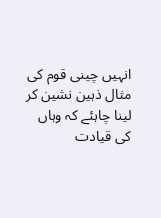انہیں چینی قوم کی مثال ذہین نشین کر لینا چاہئے کہ وہاں کی قیادت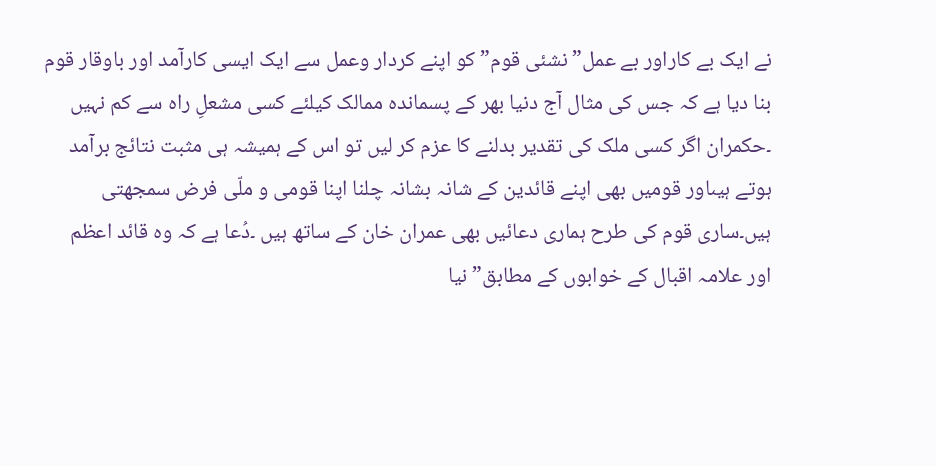نے ایک بے کاراور بے عمل” نشئی قوم” کو اپنے کردار وعمل سے ایک ایسی کارآمد اور باوقار قوم بنا دیا ہے کہ جس کی مثال آج دنیا بھر کے پسماندہ ممالک کیلئے کسی مشعلِ راہ سے کم نہیں ۔حکمران اگر کسی ملک کی تقدیر بدلنے کا عزم کر لیں تو اس کے ہمیشہ ہی مثبت نتائج برآمد ہوتے ہیںاور قومیں بھی اپنے قائدین کے شانہ بشانہ چلنا اپنا قومی و ملّی فرض سمجھتی ہیں۔ساری قوم کی طرح ہماری دعائیں بھی عمران خان کے ساتھ ہیں ۔دُعا ہے کہ وہ قائد اعظم اور علامہ اقبال کے خوابوں کے مطابق” نیا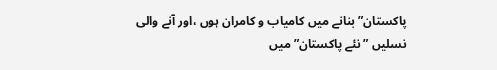پاکستان” بنانے میں کامیاب و کامران ہوں ،اور آنے والی نسلیں ” نئے پاکستان” میں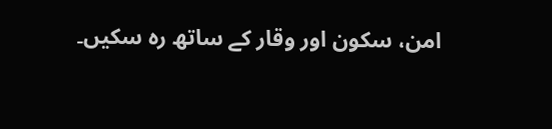امن، سکون اور وقار کے ساتھ رہ سکیں۔